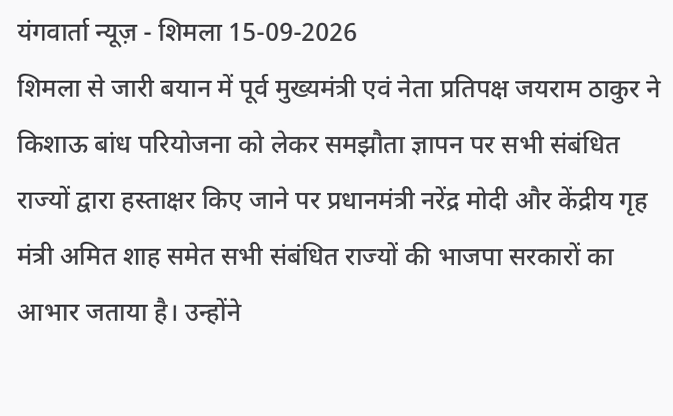यंगवार्ता न्यूज़ - शिमला 15-09-2026
शिमला से जारी बयान में पूर्व मुख्यमंत्री एवं नेता प्रतिपक्ष जयराम ठाकुर ने किशाऊ बांध परियोजना को लेकर समझौता ज्ञापन पर सभी संबंधित राज्यों द्वारा हस्ताक्षर किए जाने पर प्रधानमंत्री नरेंद्र मोदी और केंद्रीय गृह मंत्री अमित शाह समेत सभी संबंधित राज्यों की भाजपा सरकारों का आभार जताया है। उन्होंने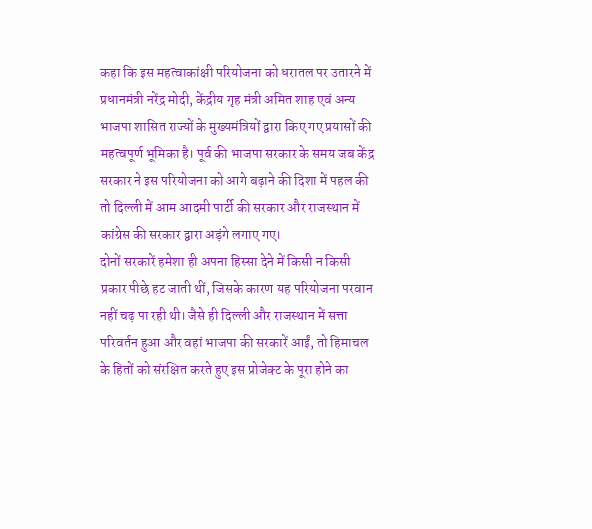कहा कि इस महत्वाकांक्षी परियोजना को धरातल पर उतारने में प्रधानमंत्री नरेंद्र मोदी, केंद्रीय गृह मंत्री अमित शाह एवं अन्य भाजपा शासित राज्यों के मुख्यमंत्रियों द्वारा किए गए प्रयासों की महत्वपूर्ण भूमिका है। पूर्व की भाजपा सरकार के समय जब केंद्र सरकार ने इस परियोजना को आगे बढ़ाने की दिशा में पहल की तो दिल्ली में आम आदमी पार्टी की सरकार और राजस्थान में कांग्रेस की सरकार द्वारा अड़ंगे लगाए गए।
दोनों सरकारें हमेशा ही अपना हिस्सा देने में किसी न किसी प्रकार पीछे हट जाती थीं, जिसके कारण यह परियोजना परवान नहीं चढ़ पा रही थी। जैसे ही दिल्ली और राजस्थान में सत्ता परिवर्तन हुआ और वहां भाजपा की सरकारें आईं, तो हिमाचल के हितों को संरक्षित करते हुए इस प्रोजेक्ट के पूरा होने का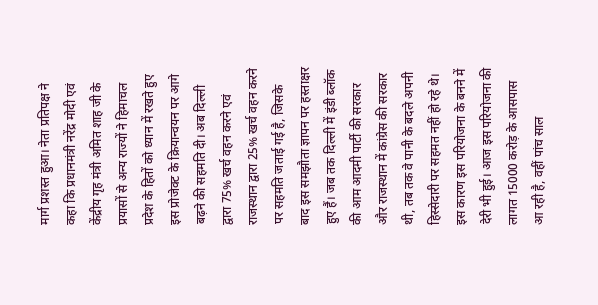मार्ग प्रशस्त हुआ। नेता प्रतिपक्ष ने कहा कि प्रधानमंत्री नरेंद्र मोदी एवं केंद्रीय गृह मंत्री अमित शाह जी के प्रयासों से अन्य राज्यों ने हिमाचल प्रदेश के हितों को ध्यान में रखते हुए इस प्रोजेक्ट के क्रियान्वयन पर आगे बढ़ने की सहमति दी। अब दिल्ली द्वारा 75% खर्च वहन करने एवं राजस्थान द्वारा 25% खर्च वहन करने पर सहमति जताई गई है, जिसके बाद इस समझौता ज्ञापन पर हस्ताक्षर हुए हैं। जब तक दिल्ली में इंडी ब्लॉक की आम आदमी पार्टी की सरकार और राजस्थान में कांग्रेस की सरकार थी, तब तक वे पानी के बदले अपनी हिस्सेदारी पर सहमत नहीं हो रहे थे।
इस कारण इस परियोजना के बनने में देरी भी हुई। आज इस परियोजना की लागत 15000 करोड़ के आसपास आ रही है, वहीं पांच साल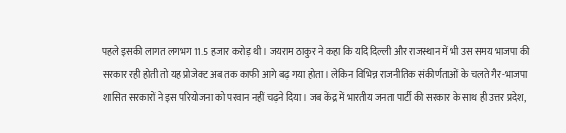पहले इसकी लागत लगभग 11.5 हजार करोड़ थी। जयराम ठाकुर ने कहा कि यदि दिल्ली और राजस्थान में भी उस समय भाजपा की सरकार रही होती तो यह प्रोजेक्ट अब तक काफी आगे बढ़ गया होता। लेकिन विभिन्न राजनीतिक संकीर्णताओं के चलते गैर-भाजपा शासित सरकारों ने इस परियोजना को परवान नहीं चढ़ने दिया। जब केंद्र में भारतीय जनता पार्टी की सरकार के साथ ही उत्तर प्रदेश,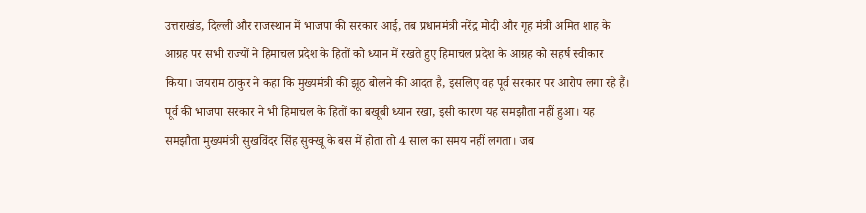उत्तराखंड, दिल्ली और राजस्थान में भाजपा की सरकार आई, तब प्रधानमंत्री नरेंद्र मोदी और गृह मंत्री अमित शाह के आग्रह पर सभी राज्यों ने हिमाचल प्रदेश के हितों को ध्यान में रखते हुए हिमाचल प्रदेश के आग्रह को सहर्ष स्वीकार किया। जयराम ठाकुर ने कहा कि मुख्यमंत्री की झूठ बोलने की आदत है, इसलिए वह पूर्व सरकार पर आरोप लगा रहे हैं।
पूर्व की भाजपा सरकार ने भी हिमाचल के हितों का बखूबी ध्यान रखा, इसी कारण यह समझौता नहीं हुआ। यह समझौता मुख्यमंत्री सुखविंदर सिंह सुक्खू के बस में होता तो 4 साल का समय नहीं लगता। जब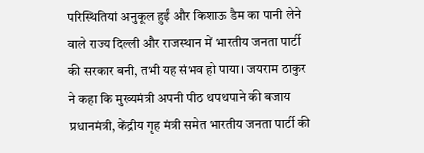परिस्थितियां अनुकूल हुईं और किशाऊ डैम का पानी लेने वाले राज्य दिल्ली और राजस्थान में भारतीय जनता पार्टी की सरकार बनी, तभी यह संभव हो पाया। जयराम ठाकुर ने कहा कि मुख्यमंत्री अपनी पीठ थपथपाने की बजाय प्रधानमंत्री, केंद्रीय गृह मंत्री समेत भारतीय जनता पार्टी की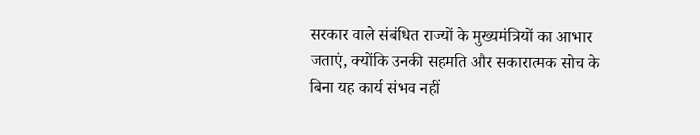सरकार वाले संबंधित राज्यों के मुख्यमंत्रियों का आभार जताएं, क्योंकि उनकी सहमति और सकारात्मक सोच के बिना यह कार्य संभव नहीं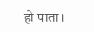हो पाता।